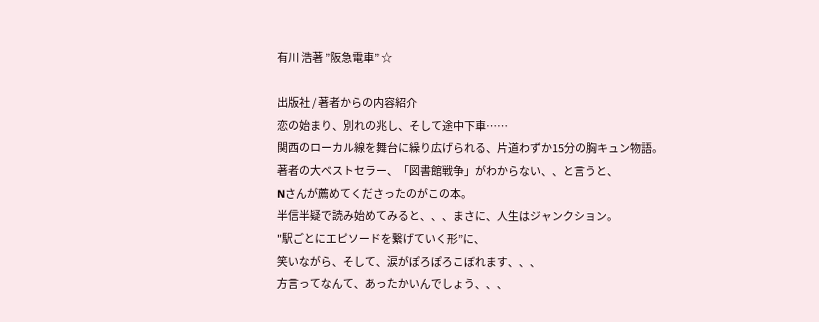有川 浩著 ”阪急電車” ☆

出版社 / 著者からの内容紹介
恋の始まり、別れの兆し、そして途中下車……
関西のローカル線を舞台に繰り広げられる、片道わずか15分の胸キュン物語。
著者の大ベストセラー、「図書館戦争」がわからない、、と言うと、
Nさんが薦めてくださったのがこの本。
半信半疑で読み始めてみると、、、まさに、人生はジャンクション。
"駅ごとにエピソードを繋げていく形”に、
笑いながら、そして、涙がぽろぽろこぼれます、、、
方言ってなんて、あったかいんでしょう、、、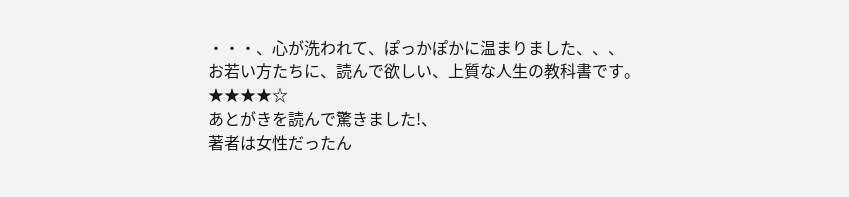・・・、心が洗われて、ぽっかぽかに温まりました、、、
お若い方たちに、読んで欲しい、上質な人生の教科書です。
★★★★☆
あとがきを読んで驚きました!、
著者は女性だったん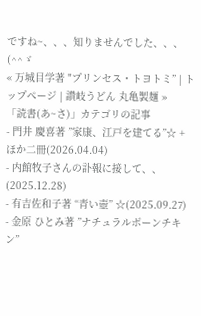ですね~、、、知りませんでした、、、(^^ゞ
« 万城目学著 "プリンセス・トヨトミ” | トップページ | 讃岐うどん 丸亀製麺 »
「読書(あ~さ)」カテゴリの記事
- 門井 慶喜著 ”家康、江戸を建てる”☆ + ほか二冊(2026.04.04)
- 内館牧子さんの訃報に接して、、(2025.12.28)
- 有吉佐和子著 “青い壺” ☆(2025.09.27)
- 金原 ひとみ著 ”ナチュラルボーンチキン”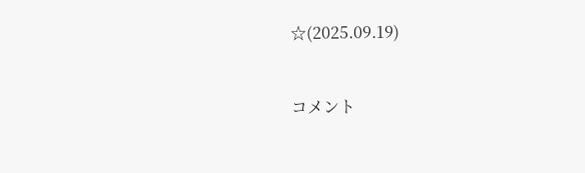☆(2025.09.19)


コメント